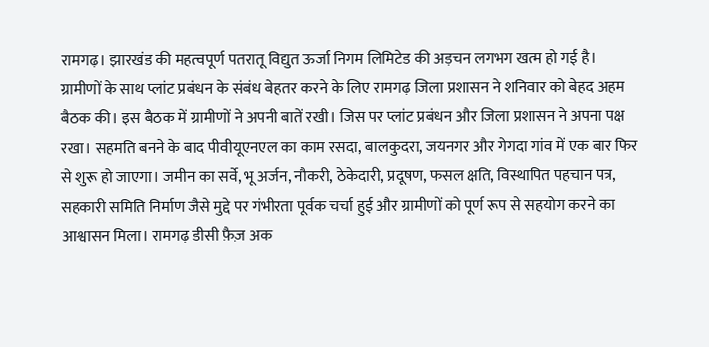रामगढ़। झारखंड की महत्वपूर्ण पतरातू विद्युत ऊर्जा निगम लिमिटेड की अड़चन लगभग खत्म हो गई है। ग्रामीणों के साथ प्लांट प्रबंधन के संबंध बेहतर करने के लिए रामगढ़ जिला प्रशासन ने शनिवार को बेहद अहम बैठक की। इस बैठक में ग्रामीणों ने अपनी बातें रखी। जिस पर प्लांट प्रबंधन और जिला प्रशासन ने अपना पक्ष रखा। सहमति बनने के बाद पीवीयूएनएल का काम रसदा, बालकुदरा, जयनगर और गेगदा गांव में एक बार फिर से शुरू हो जाएगा। जमीन का सर्वे, भू अर्जन, नौकरी, ठेकेदारी, प्रदूषण, फसल क्षति, विस्थापित पहचान पत्र, सहकारी समिति निर्माण जैसे मुद्दे पर गंभीरता पूर्वक चर्चा हुई और ग्रामीणों को पूर्ण रूप से सहयोग करने का आश्वासन मिला। रामगढ़ डीसी फ़ैज़ अक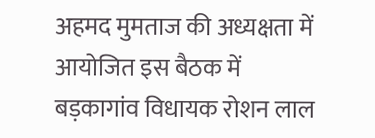अहमद मुमताज की अध्यक्षता में आयोजित इस बैठक में बड़कागांव विधायक रोशन लाल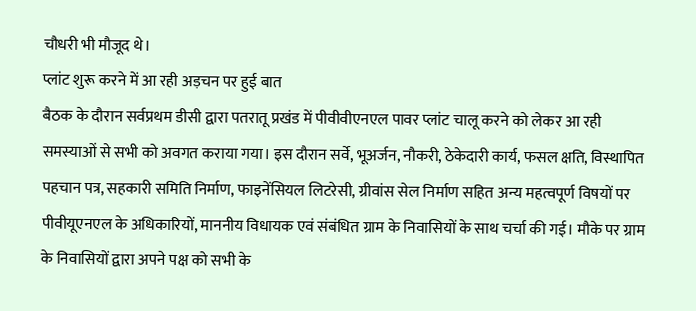चौधरी भी मौजूद थे।
प्लांट शुरू करने में आ रही अड़चन पर हुई बात
बैठक के दौरान सर्वप्रथम डीसी द्वारा पतरातू प्रखंड में पीवीवीएनएल पावर प्लांट चालू करने को लेकर आ रही समस्याओं से सभी को अवगत कराया गया। इस दौरान सर्वे, भूअर्जन, नौकरी, ठेकेदारी कार्य, फसल क्षति, विस्थापित पहचान पत्र, सहकारी समिति निर्माण, फाइनेंसियल लिटरेसी, ग्रीवांस सेल निर्माण सहित अन्य महत्वपूर्ण विषयों पर पीवीयूएनएल के अधिकारियों, माननीय विधायक एवं संबंधित ग्राम के निवासियों के साथ चर्चा की गई। मौके पर ग्राम के निवासियों द्वारा अपने पक्ष को सभी के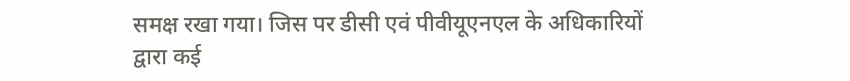समक्ष रखा गया। जिस पर डीसी एवं पीवीयूएनएल के अधिकारियों द्वारा कई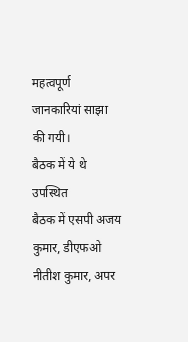महत्वपूर्ण जानकारियां साझा की गयी।
बैठक में ये थे उपस्थित
बैठक में एसपी अजय कुमार, डीएफओ नीतीश कुमार, अपर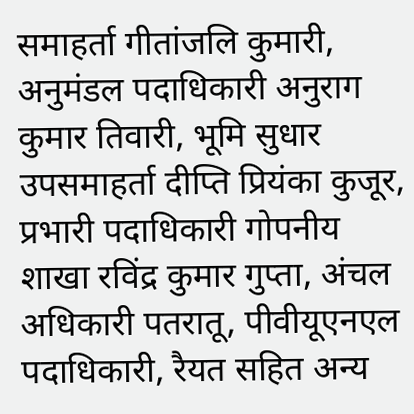समाहर्ता गीतांजलि कुमारी, अनुमंडल पदाधिकारी अनुराग कुमार तिवारी, भूमि सुधार उपसमाहर्ता दीप्ति प्रियंका कुजूर, प्रभारी पदाधिकारी गोपनीय शाखा रविंद्र कुमार गुप्ता, अंचल अधिकारी पतरातू, पीवीयूएनएल पदाधिकारी, रैयत सहित अन्य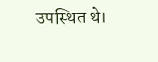उपस्थित थे।